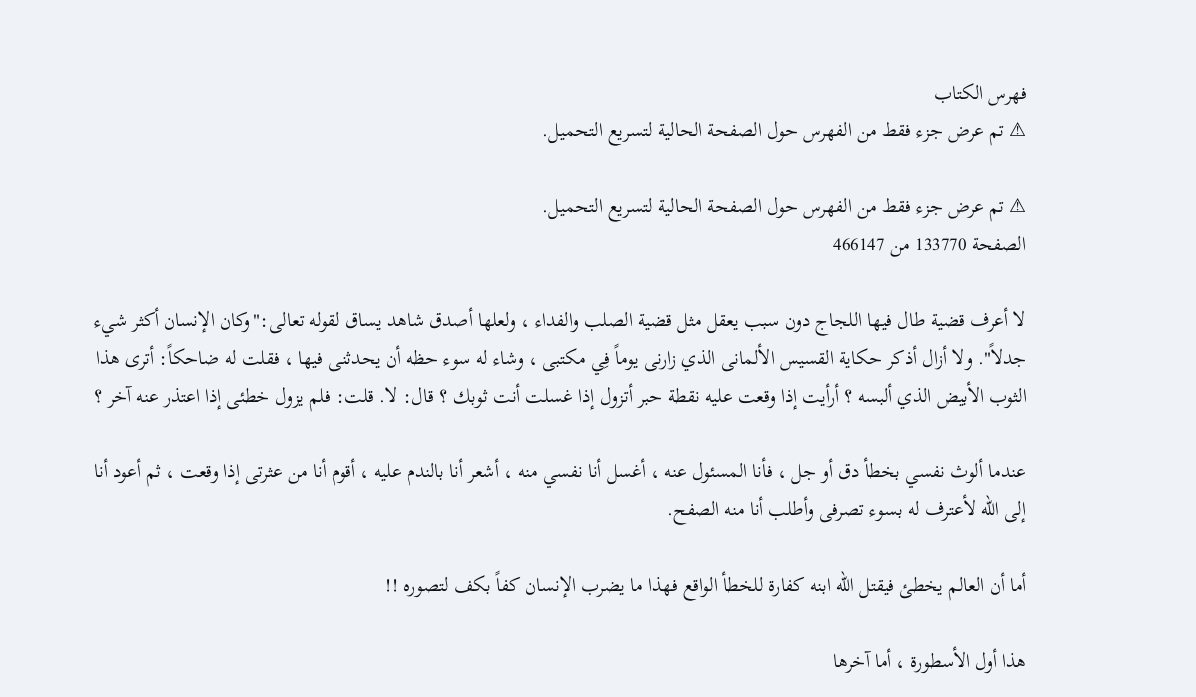فهرس الكتاب
⚠ تم عرض جزء فقط من الفهرس حول الصفحة الحالية لتسريع التحميل.

⚠ تم عرض جزء فقط من الفهرس حول الصفحة الحالية لتسريع التحميل.
الصفحة 133770 من 466147

لا أعرف قضية طال فيها اللجاج دون سبب يعقل مثل قضية الصلب والفداء ، ولعلها أصدق شاهد يساق لقوله تعالى:"وكان الإنسان أكثر شيء جدلاً". ولا أزال أذكر حكاية القسيس الألمانى الذي زارنى يوماً فِي مكتبى ، وشاء له سوء حظه أن يحدثنى فيها ، فقلت له ضاحكاً: أترى هذا الثوب الأبيض الذي ألبسه ؟ أرأيت إذا وقعت عليه نقطة حبر أتزول إذا غسلت أنت ثوبك ؟ قال: لا. قلت: فلم يزول خطئى إذا اعتذر عنه آخر ؟

عندما ألوث نفسي بخطأ دق أو جل ، فأنا المسئول عنه ، أغسل أنا نفسي منه ، أشعر أنا بالندم عليه ، أقوم أنا من عثرتى إذا وقعت ، ثم أعود أنا إلى الله لأعترف له بسوء تصرفى وأطلب أنا منه الصفح.

أما أن العالم يخطئ فيقتل الله ابنه كفارة للخطأ الواقع فهذا ما يضرب الإنسان كفاً بكف لتصوره !!

هذا أول الأسطورة ، أما آخرها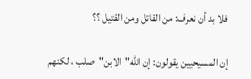فلا بد أن نعرف: من القاتل ومن القتيل ؟؟

إن المسيحيين يقولون: إن الله"الابن"صلب ، لكنهم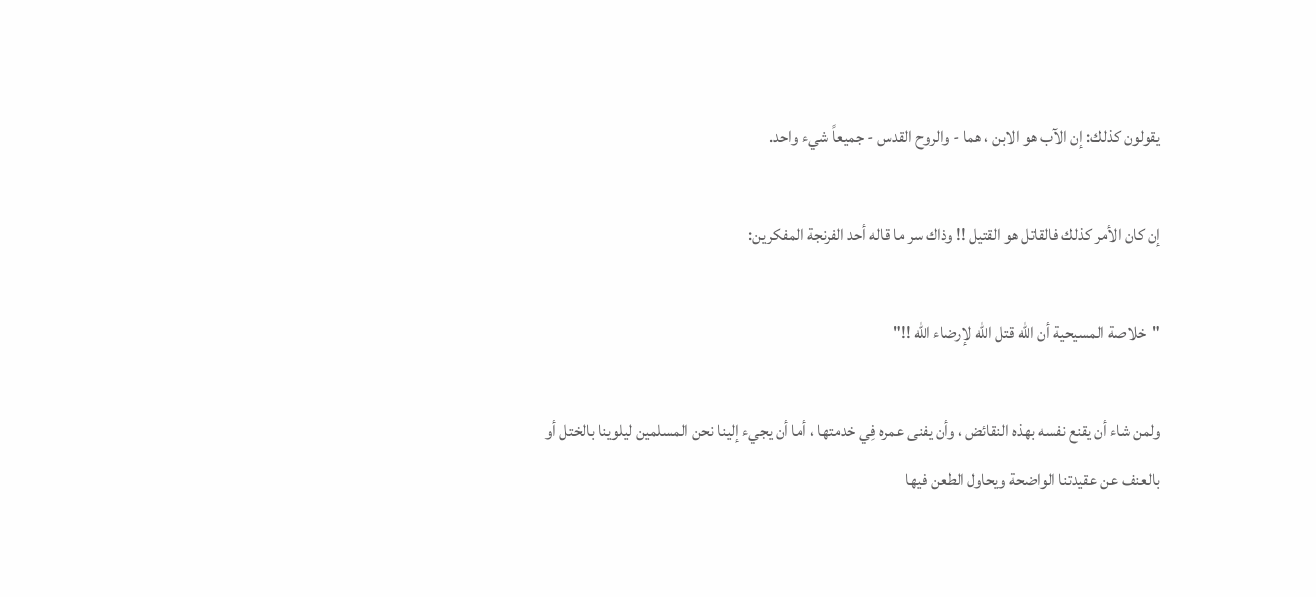يقولون كذلك: إن الآب هو الابن ، هما - والروح القدس - جميعاً شيء واحد.

إن كان الأمر كذلك فالقاتل هو القتيل !! وذاك سر ما قاله أحد الفرنجة المفكرين:

"خلاصة المسيحية أن الله قتل الله لإرضاء الله !!"

ولمن شاء أن يقنع نفسه بهذه النقائض ، وأن يفنى عمره فِي خدمتها ، أما أن يجيء إلينا نحن المسلمين ليلوينا بالختل أو بالعنف عن عقيدتنا الواضحة ويحاول الطعن فيها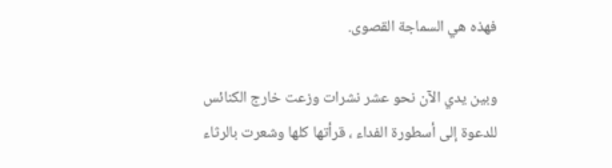فهذه هي السماجة القصوى.

وبين يدي الآن نحو عشر نشرات وزعت خارج الكنائس للدعوة إلى أسطورة الفداء ، قرأتها كلها وشعرت بالرثاء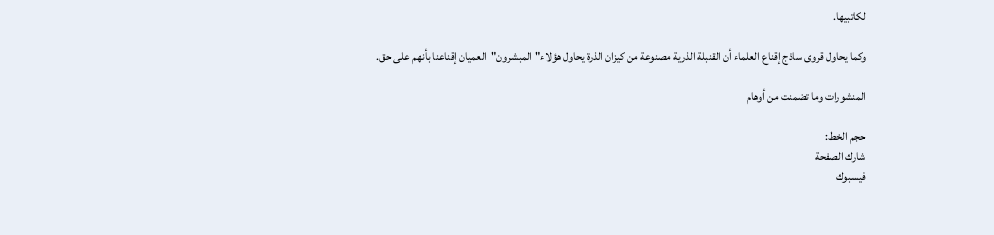لكاتبيها.

وكما يحاول قروى ساذج إقناع العلماء أن القنبلة الذرية مصنوعة من كيزان الذرة يحاول هؤلاء"المبشرون"العميان إقناعنا بأنهم على حق.

المنشورات وما تضمنت من أوهام

حجم الخط:
شارك الصفحة
فيسبوك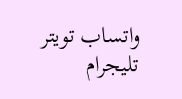واتساب تويتر تليجرام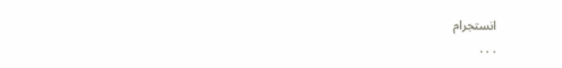انستجرام
. . .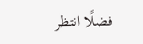فضلًا انتظر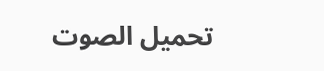تحميل الصوت